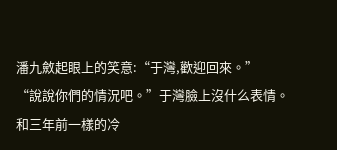潘九斂起眼上的笑意:“于灣,歡迎回來。”
“說說你們的情況吧。”于灣臉上沒什么表情。
和三年前一樣的冷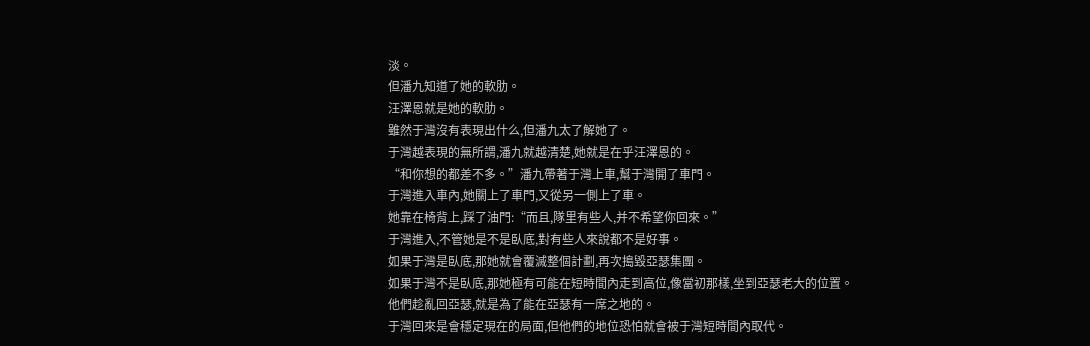淡。
但潘九知道了她的軟肋。
汪澤恩就是她的軟肋。
雖然于灣沒有表現出什么,但潘九太了解她了。
于灣越表現的無所謂,潘九就越清楚,她就是在乎汪澤恩的。
“和你想的都差不多。”潘九帶著于灣上車,幫于灣開了車門。
于灣進入車內,她關上了車門,又從另一側上了車。
她靠在椅背上,踩了油門:“而且,隊里有些人,并不希望你回來。”
于灣進入,不管她是不是臥底,對有些人來說都不是好事。
如果于灣是臥底,那她就會覆滅整個計劃,再次搗毀亞瑟集團。
如果于灣不是臥底,那她極有可能在短時間內走到高位,像當初那樣,坐到亞瑟老大的位置。
他們趁亂回亞瑟,就是為了能在亞瑟有一席之地的。
于灣回來是會穩定現在的局面,但他們的地位恐怕就會被于灣短時間內取代。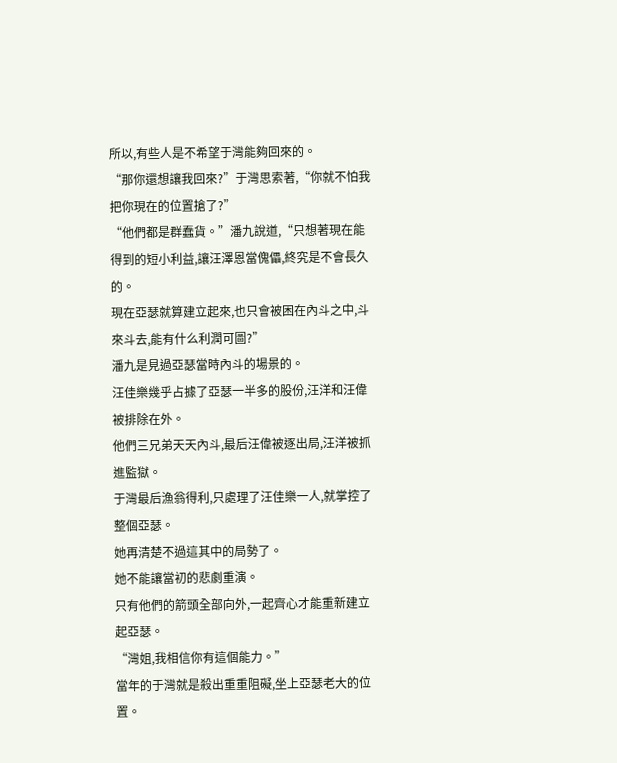所以,有些人是不希望于灣能夠回來的。
“那你還想讓我回來?”于灣思索著,“你就不怕我把你現在的位置搶了?”
“他們都是群蠢貨。”潘九說道,“只想著現在能得到的短小利益,讓汪澤恩當傀儡,終究是不會長久的。
現在亞瑟就算建立起來,也只會被困在內斗之中,斗來斗去,能有什么利潤可圖?”
潘九是見過亞瑟當時內斗的場景的。
汪佳樂幾乎占據了亞瑟一半多的股份,汪洋和汪偉被排除在外。
他們三兄弟天天內斗,最后汪偉被逐出局,汪洋被抓進監獄。
于灣最后漁翁得利,只處理了汪佳樂一人,就掌控了整個亞瑟。
她再清楚不過這其中的局勢了。
她不能讓當初的悲劇重演。
只有他們的箭頭全部向外,一起齊心才能重新建立起亞瑟。
“灣姐,我相信你有這個能力。”
當年的于灣就是殺出重重阻礙,坐上亞瑟老大的位置。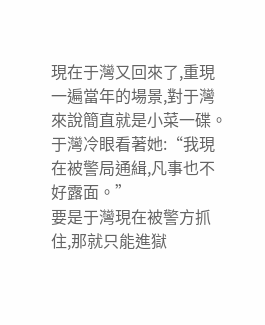現在于灣又回來了,重現一遍當年的場景,對于灣來說簡直就是小菜一碟。
于灣冷眼看著她:“我現在被警局通緝,凡事也不好露面。”
要是于灣現在被警方抓住,那就只能進獄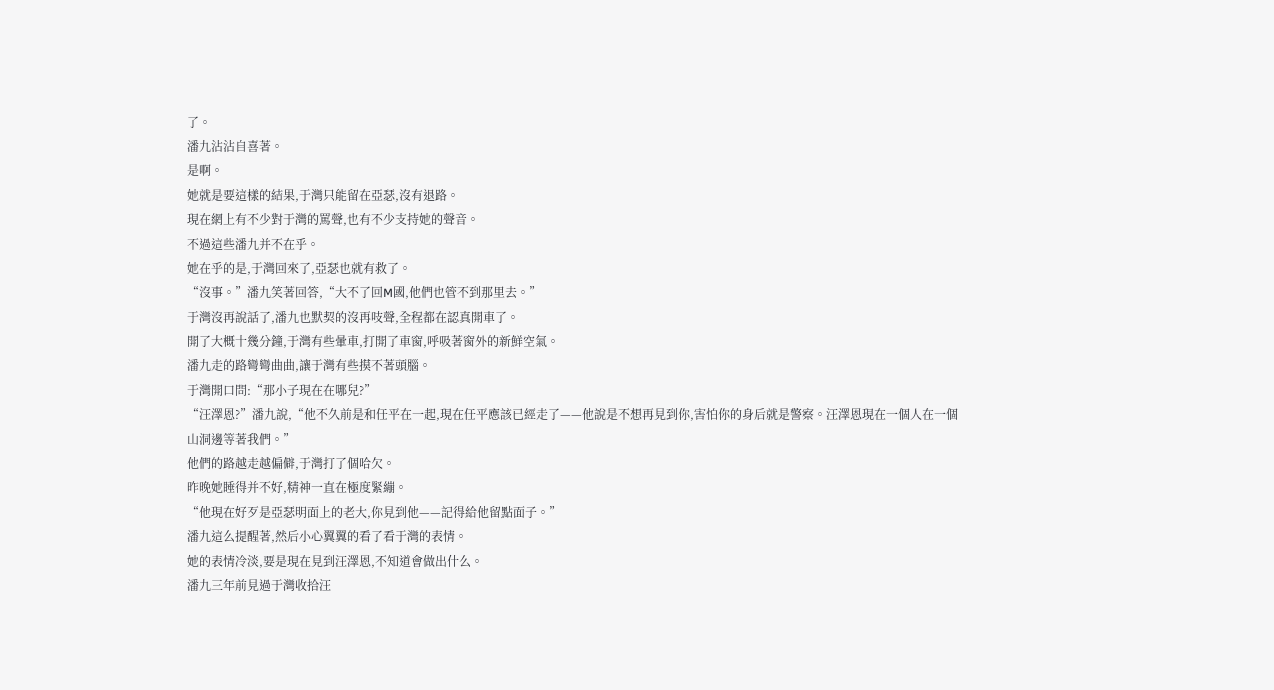了。
潘九沾沾自喜著。
是啊。
她就是要這樣的結果,于灣只能留在亞瑟,沒有退路。
現在網上有不少對于灣的罵聲,也有不少支持她的聲音。
不過這些潘九并不在乎。
她在乎的是,于灣回來了,亞瑟也就有救了。
“沒事。”潘九笑著回答,“大不了回M國,他們也管不到那里去。”
于灣沒再說話了,潘九也默契的沒再吱聲,全程都在認真開車了。
開了大概十幾分鐘,于灣有些暈車,打開了車窗,呼吸著窗外的新鮮空氣。
潘九走的路彎彎曲曲,讓于灣有些摸不著頭腦。
于灣開口問:“那小子現在在哪兒?”
“汪澤恩?”潘九說,“他不久前是和任平在一起,現在任平應該已經走了——他說是不想再見到你,害怕你的身后就是警察。汪澤恩現在一個人在一個山洞邊等著我們。”
他們的路越走越偏僻,于灣打了個哈欠。
昨晚她睡得并不好,精神一直在極度緊繃。
“他現在好歹是亞瑟明面上的老大,你見到他——記得給他留點面子。”
潘九這么提醒著,然后小心翼翼的看了看于灣的表情。
她的表情冷淡,要是現在見到汪澤恩,不知道會做出什么。
潘九三年前見過于灣收拾汪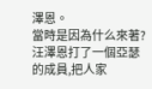澤恩。
當時是因為什么來著?
汪澤恩打了一個亞瑟的成員,把人家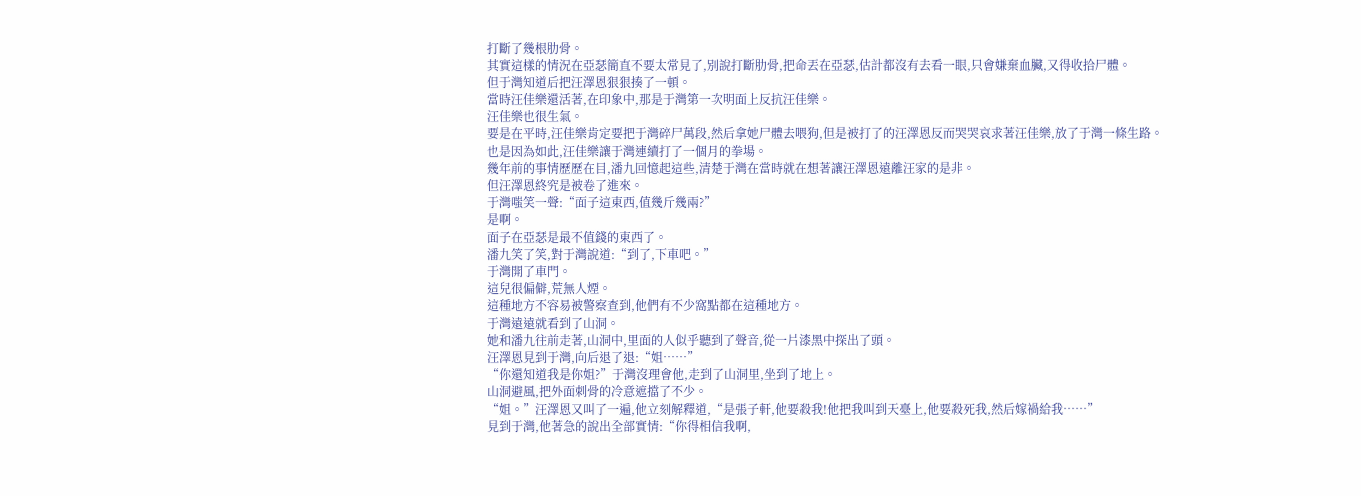打斷了幾根肋骨。
其實這樣的情況在亞瑟簡直不要太常見了,別說打斷肋骨,把命丟在亞瑟,估計都沒有去看一眼,只會嫌棄血臟,又得收拾尸體。
但于灣知道后把汪澤恩狠狠揍了一頓。
當時汪佳樂還活著,在印象中,那是于灣第一次明面上反抗汪佳樂。
汪佳樂也很生氣。
要是在平時,汪佳樂肯定要把于灣碎尸萬段,然后拿她尸體去喂狗,但是被打了的汪澤恩反而哭哭哀求著汪佳樂,放了于灣一條生路。
也是因為如此,汪佳樂讓于灣連續打了一個月的拳場。
幾年前的事情歷歷在目,潘九回憶起這些,清楚于灣在當時就在想著讓汪澤恩遠離汪家的是非。
但汪澤恩終究是被卷了進來。
于灣嗤笑一聲:“面子這東西,值幾斤幾兩?”
是啊。
面子在亞瑟是最不值錢的東西了。
潘九笑了笑,對于灣說道:“到了,下車吧。”
于灣開了車門。
這兒很偏僻,荒無人煙。
這種地方不容易被警察查到,他們有不少窩點都在這種地方。
于灣遠遠就看到了山洞。
她和潘九往前走著,山洞中,里面的人似乎聽到了聲音,從一片漆黑中探出了頭。
汪澤恩見到于灣,向后退了退:“姐……”
“你還知道我是你姐?”于灣沒理會他,走到了山洞里,坐到了地上。
山洞避風,把外面刺骨的冷意遮擋了不少。
“姐。”汪澤恩又叫了一遍,他立刻解釋道,“是張子軒,他要殺我!他把我叫到天臺上,他要殺死我,然后嫁禍給我……”
見到于灣,他著急的說出全部實情:“你得相信我啊,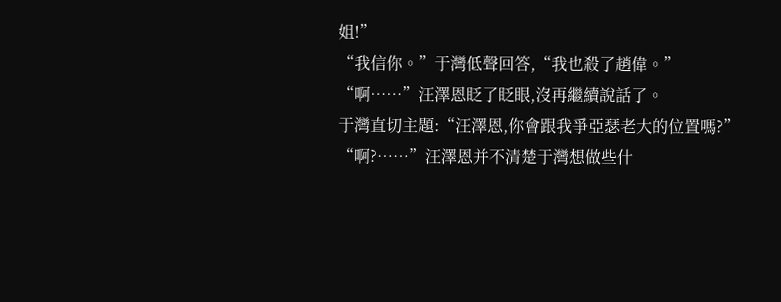姐!”
“我信你。”于灣低聲回答,“我也殺了趙偉。”
“啊……”汪澤恩眨了眨眼,沒再繼續說話了。
于灣直切主題:“汪澤恩,你會跟我爭亞瑟老大的位置嗎?”
“啊?……”汪澤恩并不清楚于灣想做些什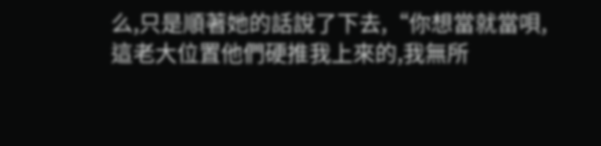么,只是順著她的話說了下去,“你想當就當唄,這老大位置他們硬推我上來的,我無所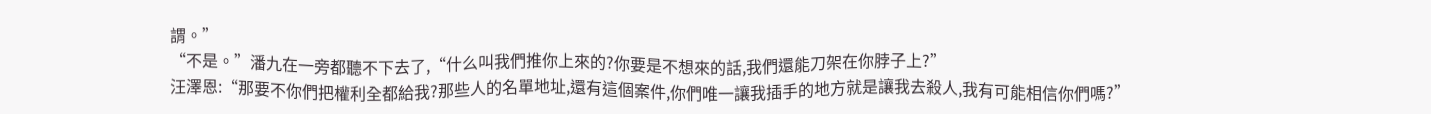謂。”
“不是。”潘九在一旁都聽不下去了,“什么叫我們推你上來的?你要是不想來的話,我們還能刀架在你脖子上?”
汪澤恩:“那要不你們把權利全都給我?那些人的名單地址,還有這個案件,你們唯一讓我插手的地方就是讓我去殺人,我有可能相信你們嗎?”